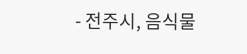- 전주시, 음식물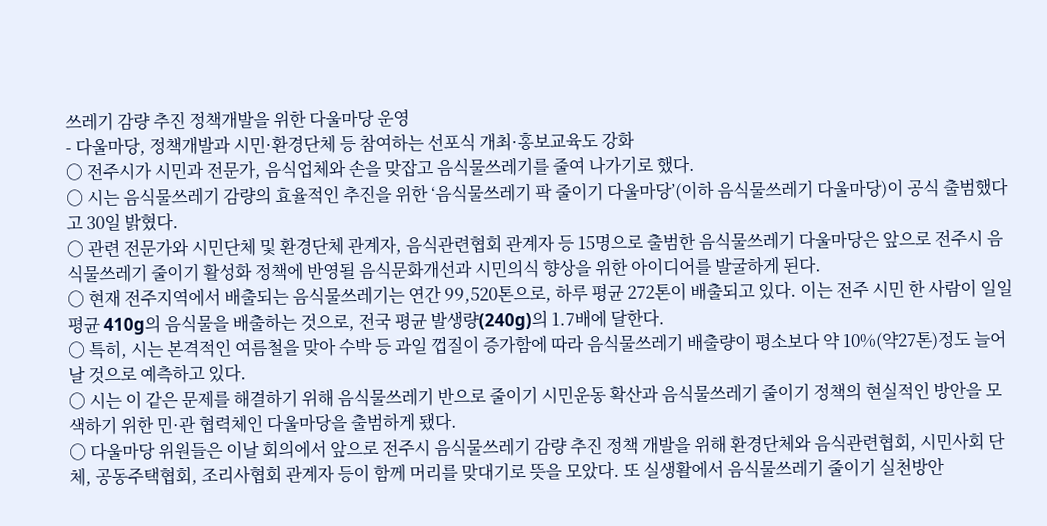쓰레기 감량 추진 정책개발을 위한 다울마당 운영
- 다울마당, 정책개발과 시민·환경단체 등 참여하는 선포식 개최·홍보교육도 강화
○ 전주시가 시민과 전문가, 음식업체와 손을 맞잡고 음식물쓰레기를 줄여 나가기로 했다.
○ 시는 음식물쓰레기 감량의 효율적인 추진을 위한 ‘음식물쓰레기 팍 줄이기 다울마당’(이하 음식물쓰레기 다울마당)이 공식 출범했다고 30일 밝혔다.
○ 관련 전문가와 시민단체 및 환경단체 관계자, 음식관련협회 관계자 등 15명으로 출범한 음식물쓰레기 다울마당은 앞으로 전주시 음식물쓰레기 줄이기 활성화 정책에 반영될 음식문화개선과 시민의식 향상을 위한 아이디어를 발굴하게 된다.
○ 현재 전주지역에서 배출되는 음식물쓰레기는 연간 99,520톤으로, 하루 평균 272톤이 배출되고 있다. 이는 전주 시민 한 사람이 일일 평균 410g의 음식물을 배출하는 것으로, 전국 평균 발생량(240g)의 1.7배에 달한다.
○ 특히, 시는 본격적인 여름철을 맞아 수박 등 과일 껍질이 증가함에 따라 음식물쓰레기 배출량이 평소보다 약 10%(약27톤)정도 늘어날 것으로 예측하고 있다.
○ 시는 이 같은 문제를 해결하기 위해 음식물쓰레기 반으로 줄이기 시민운동 확산과 음식물쓰레기 줄이기 정책의 현실적인 방안을 모색하기 위한 민·관 협력체인 다울마당을 출범하게 됐다.
○ 다울마당 위원들은 이날 회의에서 앞으로 전주시 음식물쓰레기 감량 추진 정책 개발을 위해 환경단체와 음식관련협회, 시민사회 단체, 공동주택협회, 조리사협회 관계자 등이 함께 머리를 맞대기로 뜻을 모았다. 또 실생활에서 음식물쓰레기 줄이기 실천방안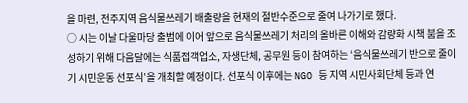을 마련, 전주지역 음식물쓰레기 배출량을 현재의 절반수준으로 줄여 나가기로 했다.
○ 시는 이날 다울마당 출범에 이어 앞으로 음식물쓰레기 처리의 올바른 이해와 감량화 시책 붐을 조성하기 위해 다음달에는 식품접객업소, 자생단체, 공무원 등이 참여하는 ‘음식물쓰레기 반으로 줄이기 시민운동 선포식’을 개최할 예정이다. 선포식 이후에는 NGO 등 지역 시민사회단체 등과 연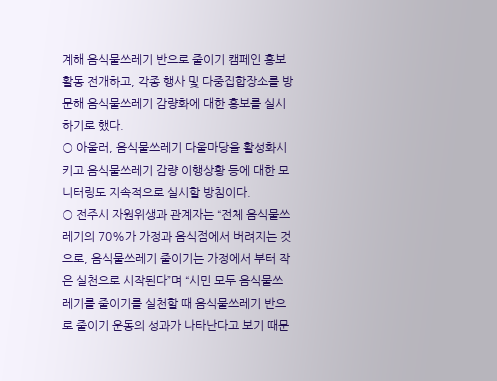계해 음식물쓰레기 반으로 줄이기 캠페인 홍보활동 전개하고, 각종 행사 및 다중집합장소를 방문해 음식물쓰레기 감량화에 대한 홍보를 실시하기로 했다.
○ 아울러, 음식물쓰레기 다울마당을 활성화시키고 음식물쓰레기 감량 이행상황 등에 대한 모니터링도 지속적으로 실시할 방침이다.
○ 전주시 자원위생과 관계자는 “전체 음식물쓰레기의 70%가 가정과 음식점에서 버려지는 것으로, 음식물쓰레기 줄이기는 가정에서 부터 작은 실천으로 시작된다”며 “시민 모두 음식물쓰레기를 줄이기를 실천할 때 음식물쓰레기 반으로 줄이기 운동의 성과가 나타난다고 보기 때문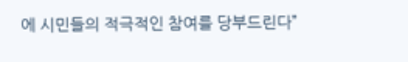에 시민들의 적극적인 참여를 당부드린다”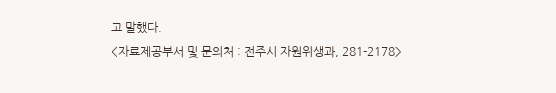고 말했다.
<자료제공부서 및 문의처 : 전주시 자원위생과, 281-2178>